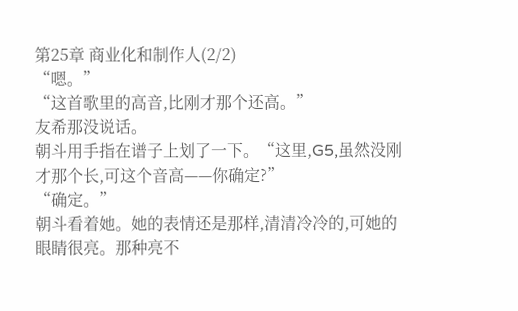第25章 商业化和制作人(2/2)
“嗯。”
“这首歌里的高音,比刚才那个还高。”
友希那没说话。
朝斗用手指在谱子上划了一下。“这里,G5,虽然没刚才那个长,可这个音高——你确定?”
“确定。”
朝斗看着她。她的表情还是那样,清清冷冷的,可她的眼睛很亮。那种亮不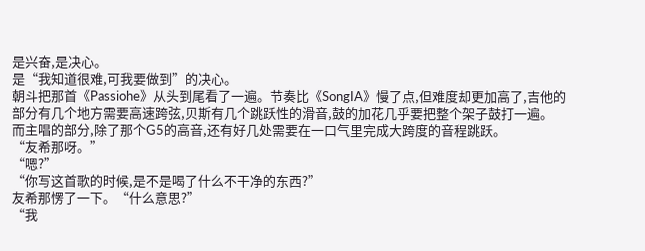是兴奋,是决心。
是“我知道很难,可我要做到”的决心。
朝斗把那首《Passiohe》从头到尾看了一遍。节奏比《SongIA》慢了点,但难度却更加高了,吉他的部分有几个地方需要高速跨弦,贝斯有几个跳跃性的滑音,鼓的加花几乎要把整个架子鼓打一遍。
而主唱的部分,除了那个G5的高音,还有好几处需要在一口气里完成大跨度的音程跳跃。
“友希那呀。”
“嗯?”
“你写这首歌的时候,是不是喝了什么不干净的东西?”
友希那愣了一下。“什么意思?”
“我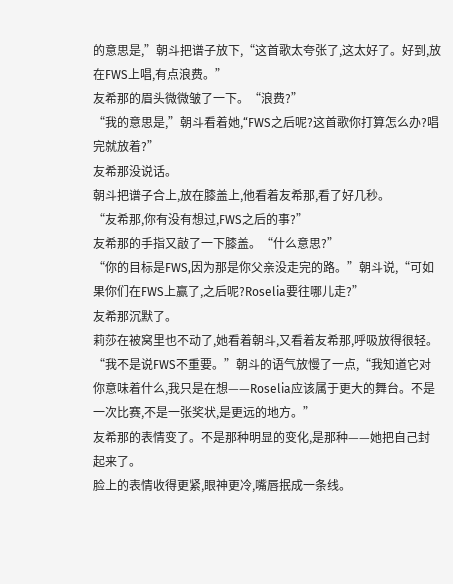的意思是,”朝斗把谱子放下,“这首歌太夸张了,这太好了。好到,放在FWS上唱,有点浪费。”
友希那的眉头微微皱了一下。“浪费?”
“我的意思是,”朝斗看着她,“FWS之后呢?这首歌你打算怎么办?唱完就放着?”
友希那没说话。
朝斗把谱子合上,放在膝盖上,他看着友希那,看了好几秒。
“友希那,你有没有想过,FWS之后的事?”
友希那的手指又敲了一下膝盖。“什么意思?”
“你的目标是FWS,因为那是你父亲没走完的路。”朝斗说,“可如果你们在FWS上赢了,之后呢?Roselia要往哪儿走?”
友希那沉默了。
莉莎在被窝里也不动了,她看着朝斗,又看着友希那,呼吸放得很轻。
“我不是说FWS不重要。”朝斗的语气放慢了一点,“我知道它对你意味着什么,我只是在想——Roselia应该属于更大的舞台。不是一次比赛,不是一张奖状,是更远的地方。”
友希那的表情变了。不是那种明显的变化,是那种——她把自己封起来了。
脸上的表情收得更紧,眼神更冷,嘴唇抿成一条线。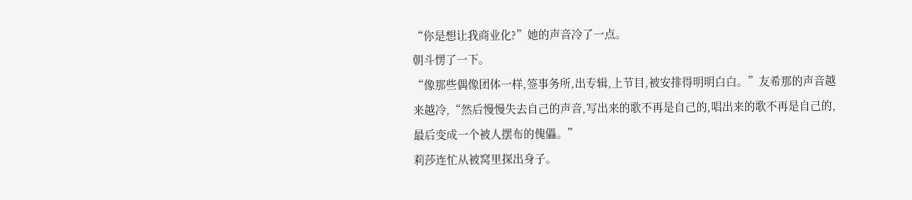“你是想让我商业化?”她的声音冷了一点。
朝斗愣了一下。
“像那些偶像团体一样,签事务所,出专辑,上节目,被安排得明明白白。”友希那的声音越来越冷,“然后慢慢失去自己的声音,写出来的歌不再是自己的,唱出来的歌不再是自己的,最后变成一个被人摆布的傀儡。”
莉莎连忙从被窝里探出身子。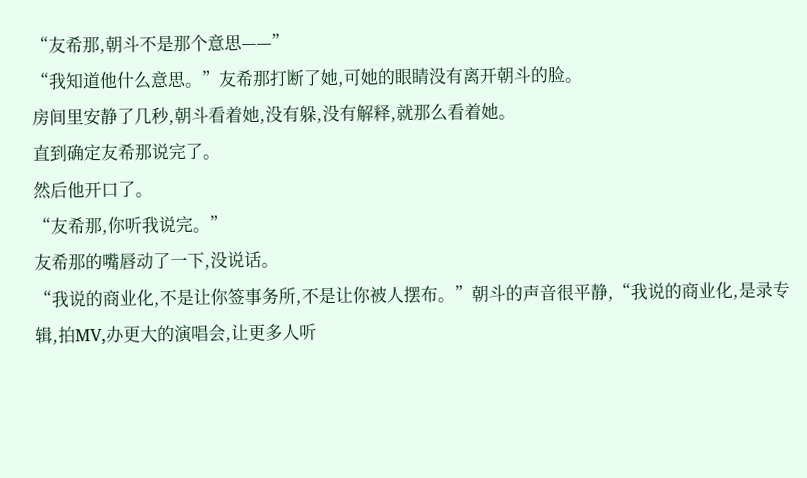“友希那,朝斗不是那个意思——”
“我知道他什么意思。”友希那打断了她,可她的眼睛没有离开朝斗的脸。
房间里安静了几秒,朝斗看着她,没有躲,没有解释,就那么看着她。
直到确定友希那说完了。
然后他开口了。
“友希那,你听我说完。”
友希那的嘴唇动了一下,没说话。
“我说的商业化,不是让你签事务所,不是让你被人摆布。”朝斗的声音很平静,“我说的商业化,是录专辑,拍MV,办更大的演唱会,让更多人听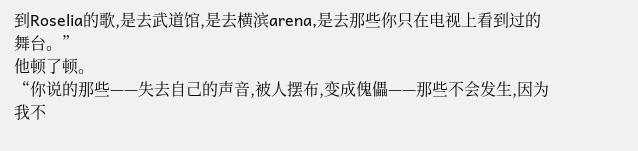到Roselia的歌,是去武道馆,是去横滨arena,是去那些你只在电视上看到过的舞台。”
他顿了顿。
“你说的那些——失去自己的声音,被人摆布,变成傀儡——那些不会发生,因为我不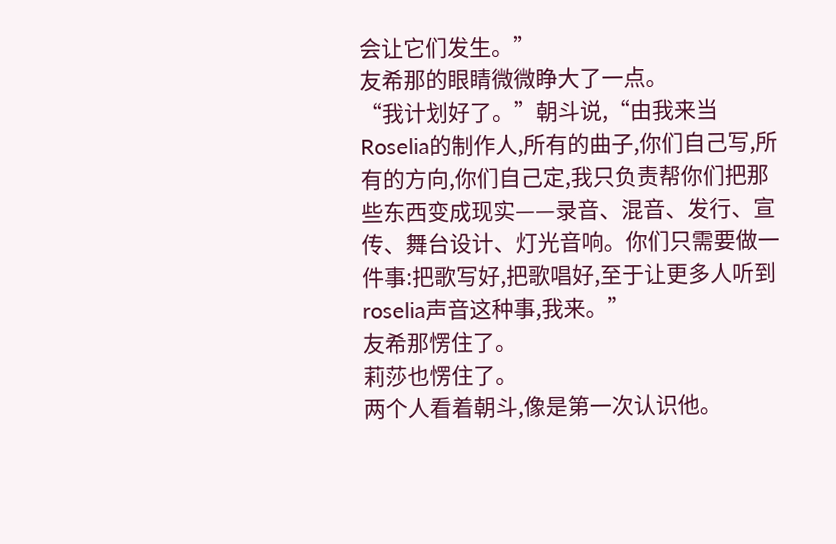会让它们发生。”
友希那的眼睛微微睁大了一点。
“我计划好了。”朝斗说,“由我来当Roselia的制作人,所有的曲子,你们自己写,所有的方向,你们自己定,我只负责帮你们把那些东西变成现实——录音、混音、发行、宣传、舞台设计、灯光音响。你们只需要做一件事:把歌写好,把歌唱好,至于让更多人听到roselia声音这种事,我来。”
友希那愣住了。
莉莎也愣住了。
两个人看着朝斗,像是第一次认识他。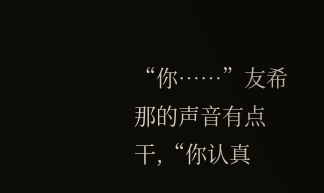“你……”友希那的声音有点干,“你认真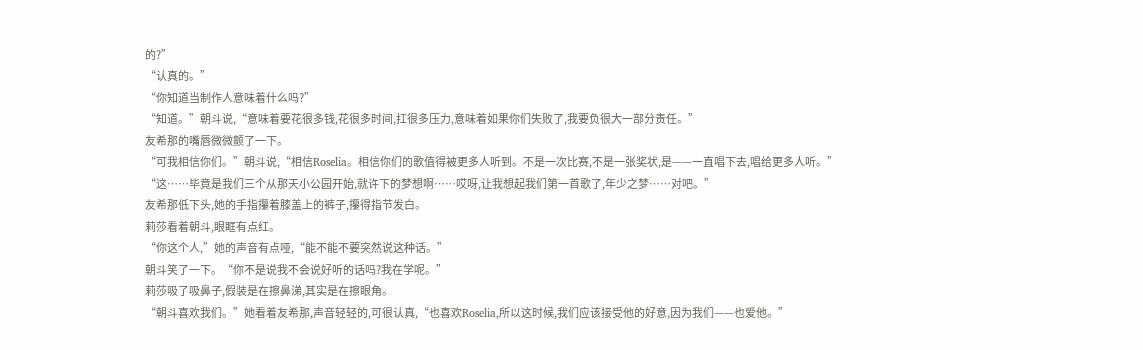的?”
“认真的。”
“你知道当制作人意味着什么吗?”
“知道。”朝斗说,“意味着要花很多钱,花很多时间,扛很多压力,意味着如果你们失败了,我要负很大一部分责任。”
友希那的嘴唇微微颤了一下。
“可我相信你们。”朝斗说,“相信Roselia。相信你们的歌值得被更多人听到。不是一次比赛,不是一张奖状,是——一直唱下去,唱给更多人听。”
“这……毕竟是我们三个从那天小公园开始,就许下的梦想啊……哎呀,让我想起我们第一首歌了,年少之梦……对吧。”
友希那低下头,她的手指攥着膝盖上的裤子,攥得指节发白。
莉莎看着朝斗,眼眶有点红。
“你这个人,”她的声音有点哑,“能不能不要突然说这种话。”
朝斗笑了一下。“你不是说我不会说好听的话吗?我在学呢。”
莉莎吸了吸鼻子,假装是在擦鼻涕,其实是在擦眼角。
“朝斗喜欢我们。”她看着友希那,声音轻轻的,可很认真,“也喜欢Roselia,所以这时候,我们应该接受他的好意,因为我们——也爱他。”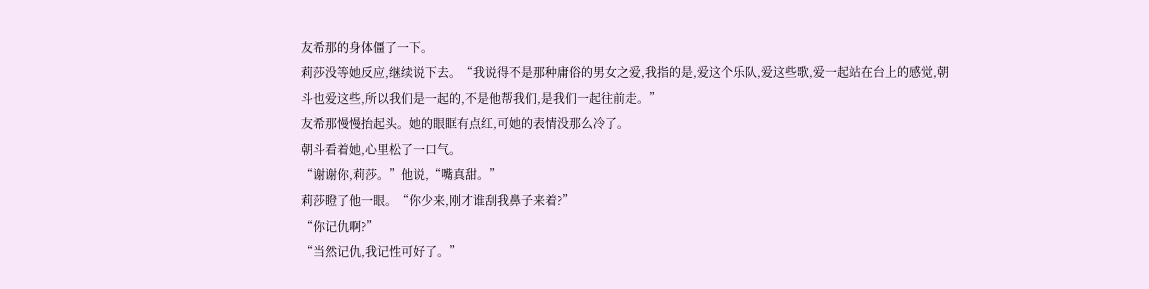友希那的身体僵了一下。
莉莎没等她反应,继续说下去。“我说得不是那种庸俗的男女之爱,我指的是,爱这个乐队,爱这些歌,爱一起站在台上的感觉,朝斗也爱这些,所以我们是一起的,不是他帮我们,是我们一起往前走。”
友希那慢慢抬起头。她的眼眶有点红,可她的表情没那么冷了。
朝斗看着她,心里松了一口气。
“谢谢你,莉莎。”他说,“嘴真甜。”
莉莎瞪了他一眼。“你少来,刚才谁刮我鼻子来着?”
“你记仇啊?”
“当然记仇,我记性可好了。”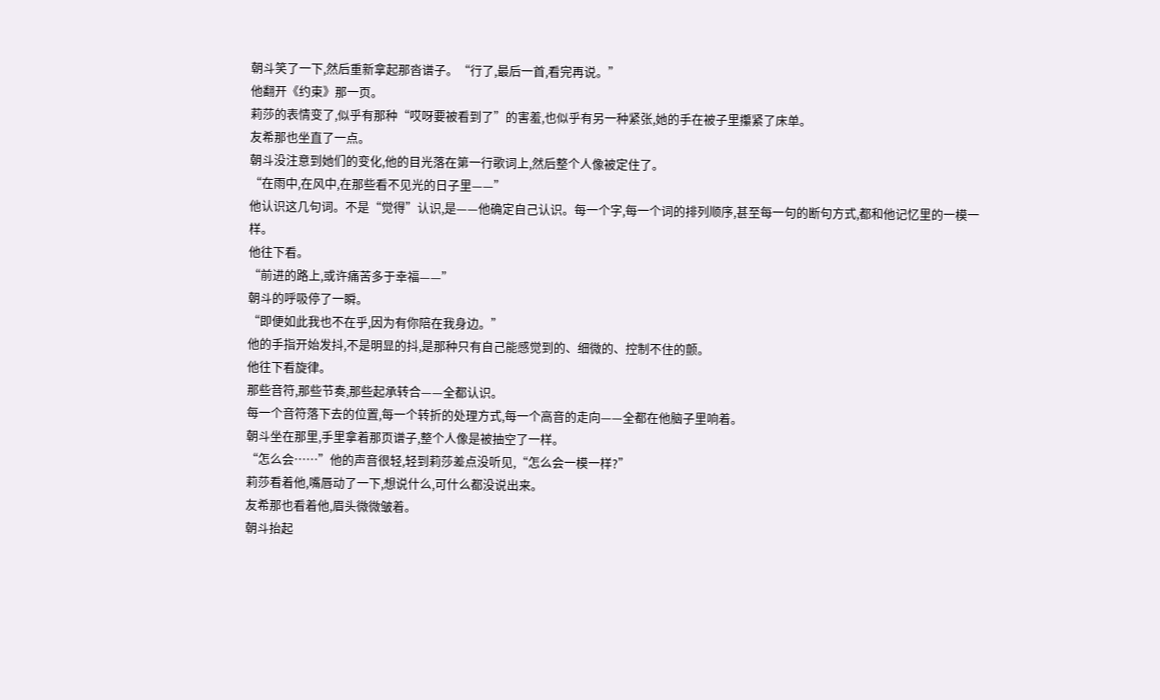朝斗笑了一下,然后重新拿起那沓谱子。“行了,最后一首,看完再说。”
他翻开《约束》那一页。
莉莎的表情变了,似乎有那种“哎呀要被看到了”的害羞,也似乎有另一种紧张,她的手在被子里攥紧了床单。
友希那也坐直了一点。
朝斗没注意到她们的变化,他的目光落在第一行歌词上,然后整个人像被定住了。
“在雨中,在风中,在那些看不见光的日子里——”
他认识这几句词。不是“觉得”认识,是——他确定自己认识。每一个字,每一个词的排列顺序,甚至每一句的断句方式,都和他记忆里的一模一样。
他往下看。
“前进的路上,或许痛苦多于幸福——”
朝斗的呼吸停了一瞬。
“即便如此我也不在乎,因为有你陪在我身边。”
他的手指开始发抖,不是明显的抖,是那种只有自己能感觉到的、细微的、控制不住的颤。
他往下看旋律。
那些音符,那些节奏,那些起承转合——全都认识。
每一个音符落下去的位置,每一个转折的处理方式,每一个高音的走向——全都在他脑子里响着。
朝斗坐在那里,手里拿着那页谱子,整个人像是被抽空了一样。
“怎么会……”他的声音很轻,轻到莉莎差点没听见,“怎么会一模一样?”
莉莎看着他,嘴唇动了一下,想说什么,可什么都没说出来。
友希那也看着他,眉头微微皱着。
朝斗抬起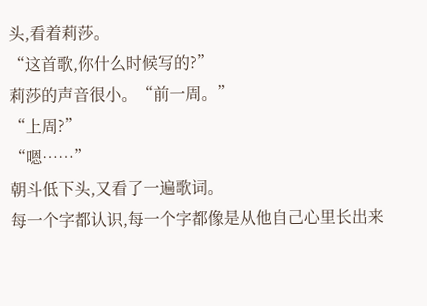头,看着莉莎。
“这首歌,你什么时候写的?”
莉莎的声音很小。“前一周。”
“上周?”
“嗯……”
朝斗低下头,又看了一遍歌词。
每一个字都认识,每一个字都像是从他自己心里长出来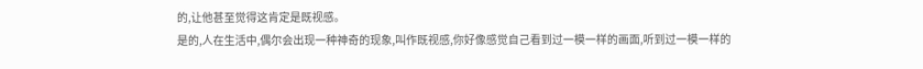的,让他甚至觉得这肯定是既视感。
是的,人在生活中,偶尔会出现一种神奇的现象,叫作既视感,你好像感觉自己看到过一模一样的画面,听到过一模一样的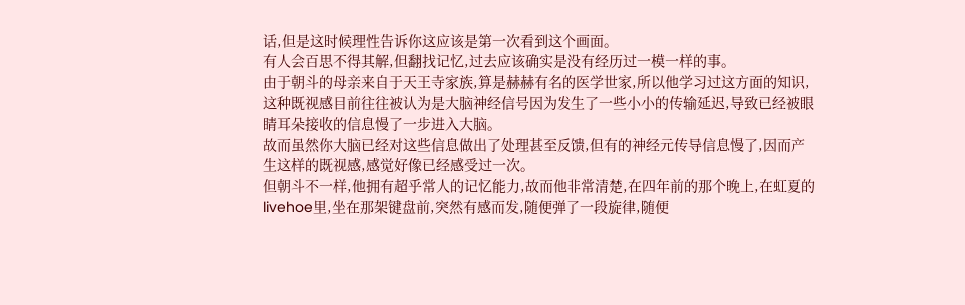话,但是这时候理性告诉你这应该是第一次看到这个画面。
有人会百思不得其解,但翻找记忆,过去应该确实是没有经历过一模一样的事。
由于朝斗的母亲来自于天王寺家族,算是赫赫有名的医学世家,所以他学习过这方面的知识,这种既视感目前往往被认为是大脑神经信号因为发生了一些小小的传输延迟,导致已经被眼睛耳朵接收的信息慢了一步进入大脑。
故而虽然你大脑已经对这些信息做出了处理甚至反馈,但有的神经元传导信息慢了,因而产生这样的既视感,感觉好像已经感受过一次。
但朝斗不一样,他拥有超乎常人的记忆能力,故而他非常清楚,在四年前的那个晚上,在虹夏的livehoe里,坐在那架键盘前,突然有感而发,随便弹了一段旋律,随便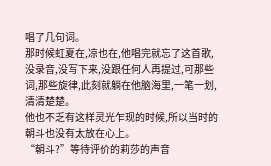唱了几句词。
那时候虹夏在,凉也在,他唱完就忘了这首歌,没录音,没写下来,没跟任何人再提过,可那些词,那些旋律,此刻就躺在他脑海里,一笔一划,清清楚楚。
他也不乏有这样灵光乍现的时候,所以当时的朝斗也没有太放在心上。
“朝斗?”等待评价的莉莎的声音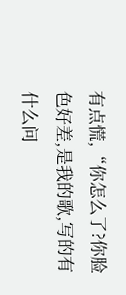有点慌,“你怎么了?你脸色好差,是我的歌,写的有什么问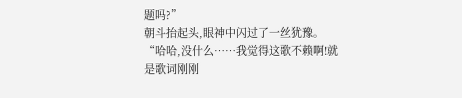题吗?”
朝斗抬起头,眼神中闪过了一丝犹豫。
“哈哈,没什么……我觉得这歌不赖啊!就是歌词刚刚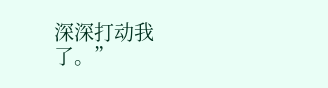深深打动我了。”